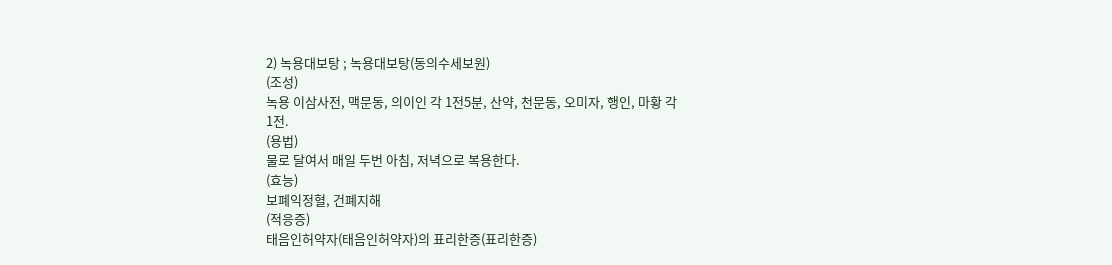2) 녹용대보탕 ; 녹용대보탕(동의수세보원)
(조성)
녹용 이삼사전, 맥문동, 의이인 각 1전5분, 산약, 천문동, 오미자, 행인, 마황 각
1전.
(용법)
물로 달여서 매일 두번 아침, 저녁으로 복용한다.
(효능)
보폐익정혈, 건폐지해
(적응증)
태음인허약자(태음인허약자)의 표리한증(표리한증)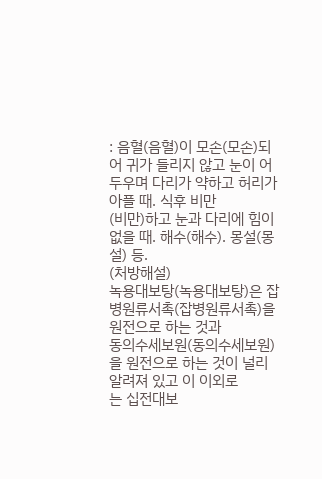: 음혈(음혈)이 모손(모손)되
어 귀가 들리지 않고 눈이 어두우며 다리가 약하고 허리가 아플 때. 식후 비만
(비만)하고 눈과 다리에 힘이 없을 때. 해수(해수). 몽설(몽설) 등.
(처방해설)
녹용대보탕(녹용대보탕)은 잡병원류서촉(잡병원류서촉)을 원전으로 하는 것과
동의수세보원(동의수세보원)을 원전으로 하는 것이 널리 알려져 있고 이 이외로
는 십전대보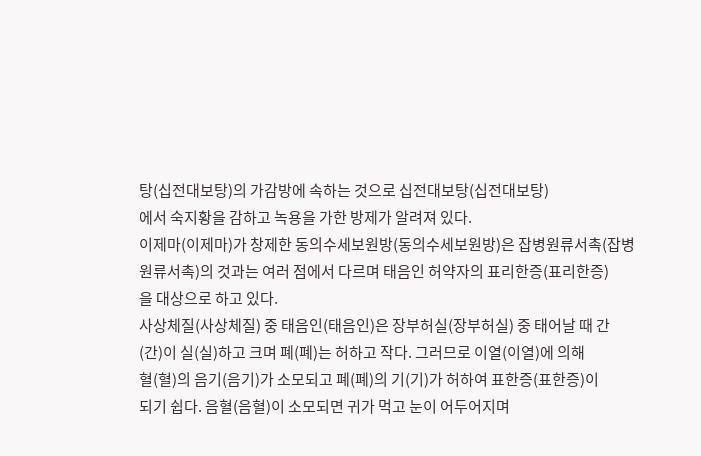탕(십전대보탕)의 가감방에 속하는 것으로 십전대보탕(십전대보탕)
에서 숙지황을 감하고 녹용을 가한 방제가 알려져 있다.
이제마(이제마)가 창제한 동의수세보원방(동의수세보원방)은 잡병원류서촉(잡병
원류서촉)의 것과는 여러 점에서 다르며 태음인 허약자의 표리한증(표리한증)
을 대상으로 하고 있다.
사상체질(사상체질) 중 태음인(태음인)은 장부허실(장부허실) 중 태어날 때 간
(간)이 실(실)하고 크며 폐(폐)는 허하고 작다. 그러므로 이열(이열)에 의해
혈(혈)의 음기(음기)가 소모되고 폐(폐)의 기(기)가 허하여 표한증(표한증)이
되기 쉽다. 음혈(음혈)이 소모되면 귀가 먹고 눈이 어두어지며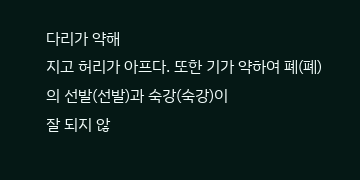다리가 약해
지고 허리가 아프다. 또한 기가 약하여 폐(폐)의 선발(선발)과 숙강(숙강)이
잘 되지 않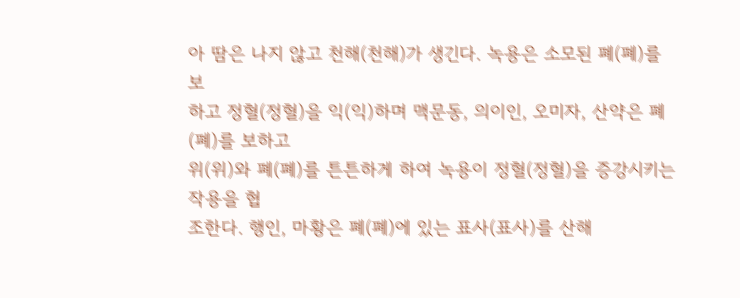아 땀은 나지 않고 천해(천해)가 생긴다. 녹용은 소모된 폐(폐)를 보
하고 정혈(정혈)을 익(익)하며 맥문동, 의이인, 오미자, 산약은 폐(폐)를 보하고
위(위)와 폐(폐)를 튼튼하게 하여 녹용이 정혈(정혈)을 증강시키는 작용을 협
조한다. 행인, 마황은 폐(폐)에 있는 표사(표사)를 산해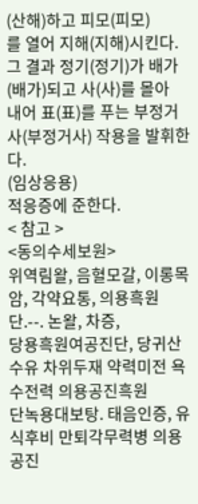(산해)하고 피모(피모)
를 열어 지해(지해)시킨다. 그 결과 정기(정기)가 배가(배가)되고 사(사)를 몰아
내어 표(표)를 푸는 부정거사(부정거사) 작용을 발휘한다.
(임상응용)
적응증에 준한다.
< 참고 >
<동의수세보원>
위역림왈, 음혈모갈, 이롱목암, 각약요통, 의용흑원단.--. 논왈, 차증,
당용흑원여공진단, 당귀산수유 차위두재 약력미전 욕수전력 의용공진흑원
단녹용대보탕. 태음인증, 유식후비 만퇴각무력병 의용공진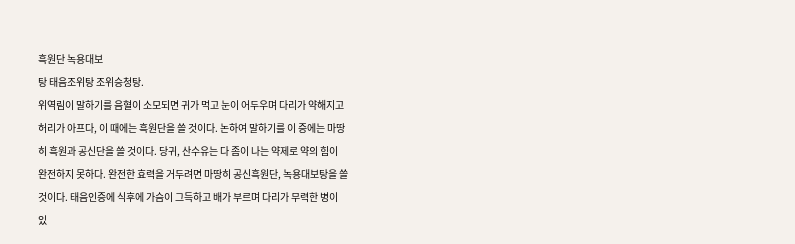흑원단 녹용대보
탕 태음조위탕 조위승청탕.
위역림이 말하기를 음혈이 소모되면 귀가 먹고 눈이 어두우며 다리가 약해지고
허리가 아프다, 이 때에는 흑원단을 쓸 것이다. 논하여 말하기를 이 증에는 마땅
히 흑원과 공신단을 쓸 것이다. 당귀, 산수유는 다 좀이 나는 약제로 약의 힘이
완전하지 못하다. 완전한 효력을 거두려면 마땅히 공신흑원단, 녹용대보탕을 쓸
것이다. 태음인증에 식후에 가슴이 그득하고 배가 부르며 다리가 무력한 병이
있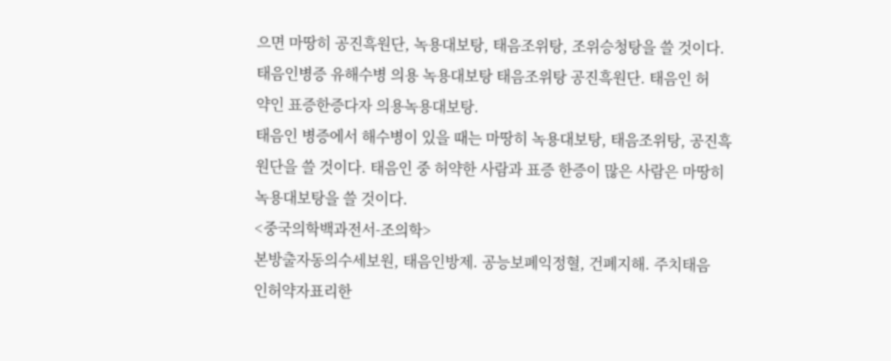으면 마땅히 공진흑원단, 녹용대보탕, 태음조위탕, 조위승청탕을 쓸 것이다.
태음인병증 유해수병 의용 녹용대보탕 태음조위탕 공진흑원단. 태음인 허
약인 표증한증다자 의용녹용대보탕.
태음인 병증에서 해수병이 있을 때는 마땅히 녹용대보탕, 태음조위탕, 공진흑
원단을 쓸 것이다. 태음인 중 허약한 사람과 표증 한증이 많은 사람은 마땅히
녹용대보탕을 쓸 것이다.
<중국의학백과전서-조의학>
본방출자동의수세보원, 태음인방제. 공능보폐익정혈, 건폐지해. 주치태음
인허약자표리한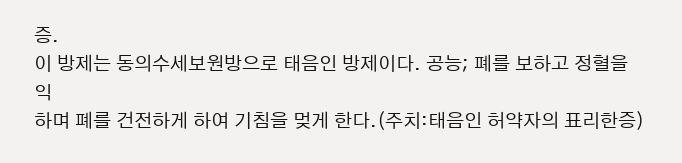증.
이 방제는 동의수세보원방으로 태음인 방제이다. 공능; 폐를 보하고 정혈을 익
하며 폐를 건전하게 하여 기침을 멎게 한다.(주치:태음인 허약자의 표리한증)